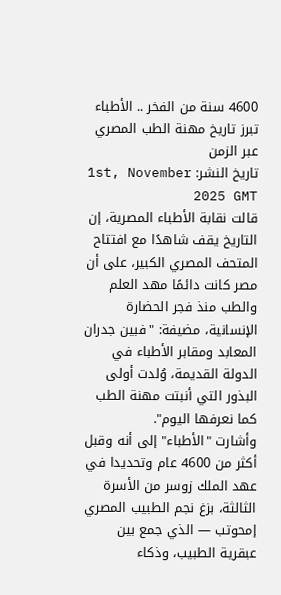4600 سنة من الفخر .. الأطباء تبرز تاريخ مهنة الطب المصري عبر الزمن
تاريخ النشر: 1st, November 2025 GMT
قالت نقابة الأطباء المصرية، إن التاريخ يقف شاهدًا مع افتتاح المتحف المصري الكبير، على أن مصر كانت دائمًا مهد العلم والطب منذ فجر الحضارة الإنسانية، مضيفة: "فبين جدران المعابد ومقابر الأطباء في الدولة القديمة، وُلدت أولى البذور التي أنبتت مهنة الطب كما نعرفها اليوم".
وأشارت "الأطباء" إلى أنه وقبل أكثر من 4600 عام وتحديدا في عهد الملك زوسر من الأسرة الثالثة، بزغ نجم الطبيب المصري إمحوتب — الذي جمع بين عبقرية الطبيب، وذكاء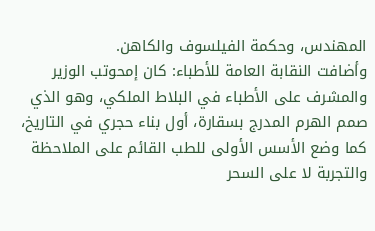المهندس، وحكمة الفيلسوف والكاهن.
وأضافت النقابة العامة للأطباء: كان إمحوتب الوزير والمشرف على الأطباء في البلاط الملكي، وهو الذي صمم الهرم المدرج بسقارة، أول بناء حجري في التاريخ، كما وضع الأسس الأولى للطب القائم على الملاحظة والتجربة لا على السحر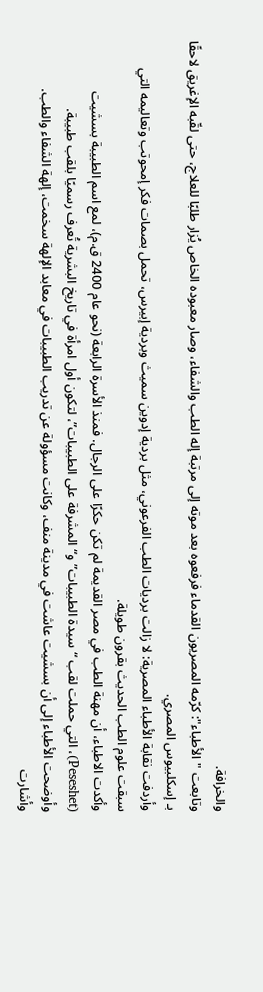والخرافة.
وتابعت "الأطباء": كرّمه المصريون القدماء فرفعوه بعد موته إلى مرتبة إله الطب والشفاء، وصار معبوده الخاص يُزار طلبًا للعلاج، حتى لقّبه الإغريق لاحقًا بـ إسكلبيوس المصري.
وأردفت نقابة الأطباء المصرية: لا زالت برديات الطب الفرعوني، مثل بردية إدوين سميث وبردية إبيرس، تحمل بصمات فكر إمحوتب وتعاليمه التي سبقت علوم الطب الحديث بقرون طويلة.
وأكدت الاطباء، أن مهنة الطب في مصر القديمة لم تكن حكرًا على الرجال. فمنذ الأسرة الرابعة (نحو عام 2400 ق.م)، لمع اسم الطبيبة بسشيت (Peseshet)، التي حملت لقب “سيدة الطبيبات” و“المشرفة على الطبيبات”، لتكون أول امرأة في تاريخ البشرية تُعرف رسميًا بلقب طبيبة.
وأوضحت الأطباء إلى أن بسشيت عاشت في مدينة منف، وكانت مسؤولة عن تدريب الطبيبات في معابد الإلهة سخمت، إلهة الشفاء والطب.
وأشارت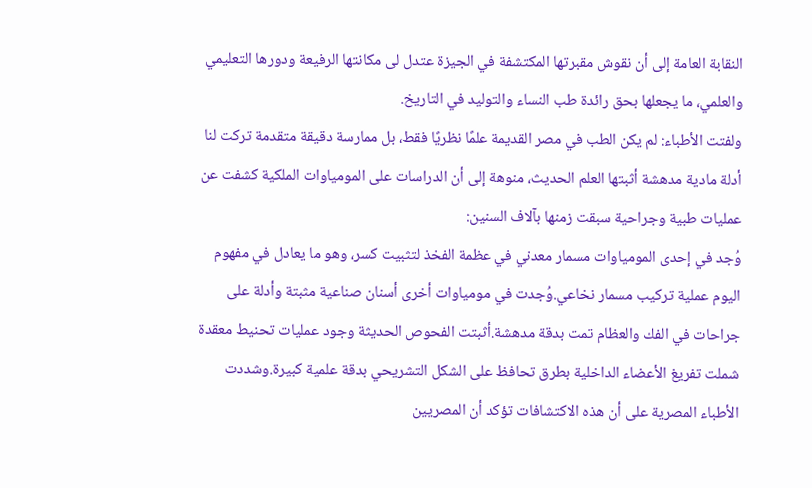النقابة العامة إلى أن نقوش مقبرتها المكتشفة في الجيزة عتدل لى مكانتها الرفيعة ودورها التعليمي والعلمي، ما يجعلها بحق رائدة طب النساء والتوليد في التاريخ.
ولفتت الأطباء: لم يكن الطب في مصر القديمة علمًا نظريًا فقط، بل ممارسة دقيقة متقدمة تركت لنا أدلة مادية مدهشة أثبتها العلم الحديث، منوهة إلى أن الدراسات على المومياوات الملكية كشفت عن عمليات طبية وجراحية سبقت زمنها بآلاف السنين:
وُجد في إحدى المومياوات مسمار معدني في عظمة الفخذ لتثبيت كسر، وهو ما يعادل في مفهوم اليوم عملية تركيب مسمار نخاعي.وُجدت في مومياوات أخرى أسنان صناعية مثبتة وأدلة على جراحات في الفك والعظام تمت بدقة مدهشة.أثبتت الفحوص الحديثة وجود عمليات تحنيط معقدة شملت تفريغ الأعضاء الداخلية بطرق تحافظ على الشكل التشريحي بدقة علمية كبيرة.وشددت الأطباء المصرية على أن هذه الاكتشافات تؤكد أن المصريين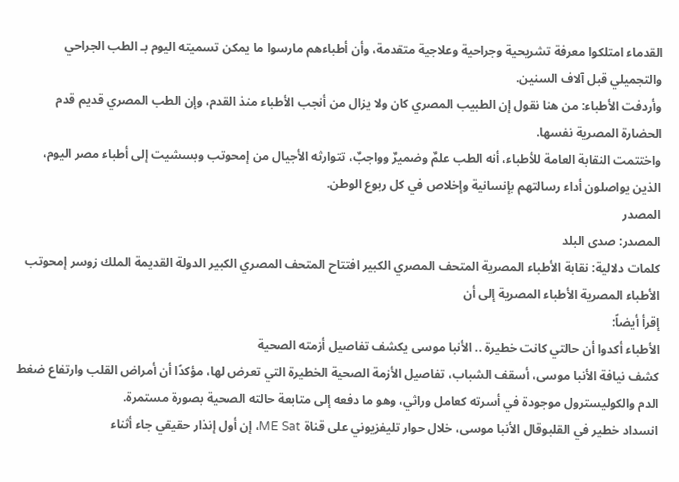القدماء امتلكوا معرفة تشريحية وجراحية وعلاجية متقدمة، وأن أطباءهم مارسوا ما يمكن تسميته اليوم بـ الطب الجراحي والتجميلي قبل آلاف السنين.
وأردفت الأطباء: من هنا نقول إن الطبيب المصري كان ولا يزال من أنجب الأطباء منذ القدم، وإن الطب المصري قديم قدم الحضارة المصرية نفسها.
واختتمت النقابة العامة للأطباء، أنه الطب علمٌ وضميرٌ وواجبٌ، تتوارثه الأجيال من إمحوتب وبسشيت إلى أطباء مصر اليوم، الذين يواصلون أداء رسالتهم بإنسانية وإخلاص في كل ربوع الوطن.
المصدر
المصدر: صدى البلد
كلمات دلالية: نقابة الأطباء المصرية المتحف المصري الكبير افتتاح المتحف المصري الكبير الدولة القديمة الملك زوسر إمحوتب الأطباء المصرية الأطباء المصریة إلى أن
إقرأ أيضاً:
الأطباء أكدوا أن حالتي كانت خطيرة .. الأنبا موسى يكشف تفاصيل أزمته الصحية
كشف نيافة الأنبا موسى، أسقف الشباب، تفاصيل الأزمة الصحية الخطيرة التي تعرض لها، مؤكدًا أن أمراض القلب وارتفاع ضغط الدم والكوليسترول موجودة في أسرته كعامل وراثي، وهو ما دفعه إلى متابعة حالته الصحية بصورة مستمرة.
انسداد خطير في القلبوقال الأنبا موسى، خلال حوار تليفزيوني على قناة ME Sat، إن أول إنذار حقيقي جاء أثناء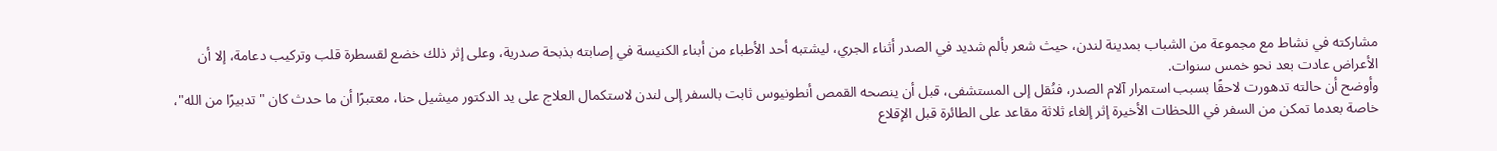مشاركته في نشاط مع مجموعة من الشباب بمدينة لندن، حيث شعر بألم شديد في الصدر أثناء الجري، ليشتبه أحد الأطباء من أبناء الكنيسة في إصابته بذبحة صدرية، وعلى إثر ذلك خضع لقسطرة قلب وتركيب دعامة، إلا أن الأعراض عادت بعد نحو خمس سنوات.
وأوضح أن حالته تدهورت لاحقًا بسبب استمرار آلام الصدر، فنُقل إلى المستشفى، قبل أن ينصحه القمص أنطونيوس ثابت بالسفر إلى لندن لاستكمال العلاج على يد الدكتور ميشيل حنا، معتبرًا أن ما حدث كان "تدبيرًا من الله"، خاصة بعدما تمكن من السفر في اللحظات الأخيرة إثر إلغاء ثلاثة مقاعد على الطائرة قبل الإقلاع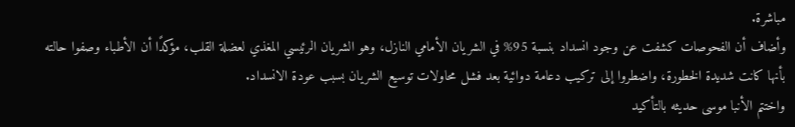مباشرة.
وأضاف أن الفحوصات كشفت عن وجود انسداد بنسبة 95% في الشريان الأمامي النازل، وهو الشريان الرئيسي المغذي لعضلة القلب، مؤكدًا أن الأطباء وصفوا حالته بأنها كانت شديدة الخطورة، واضطروا إلى تركيب دعامة دوائية بعد فشل محاولات توسيع الشريان بسبب عودة الانسداد.
واختتم الأنبا موسى حديثه بالتأكيد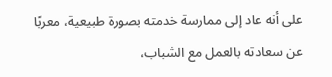على أنه عاد إلى ممارسة خدمته بصورة طبيعية، معربًا عن سعادته بالعمل مع الشباب،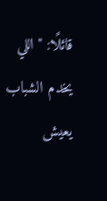قائلًا: "اللي يخدم الشباب يعيش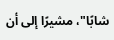شابًا"، مشيرًا إلى أن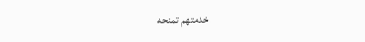خدمتهم تمنحه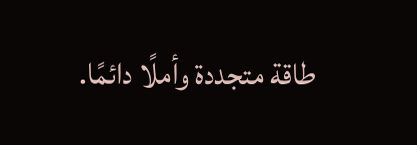طاقة متجددة وأملًا دائمًا.